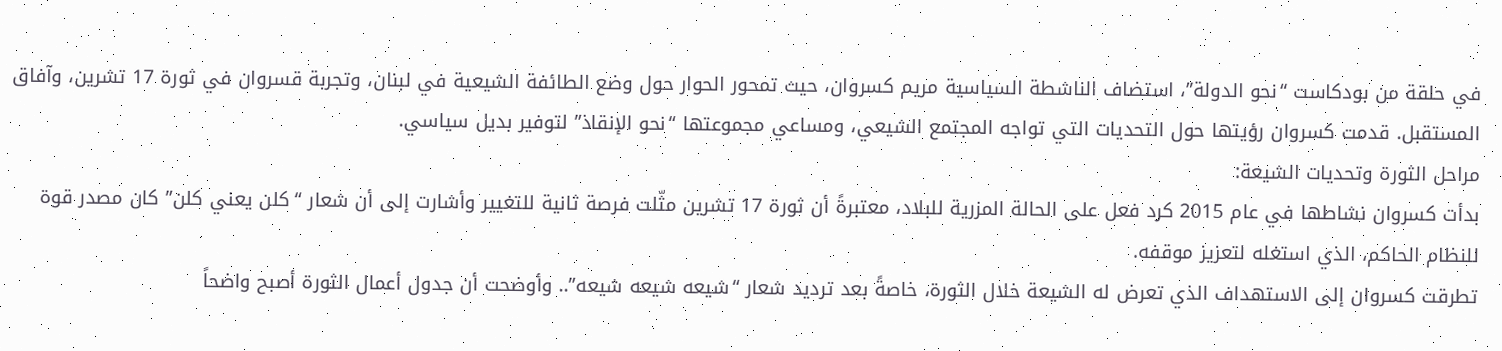في حلقة من بودكاست “نحو الدولة”، استضاف الناشطة السياسية مريم كسروان، حيث تمحور الحوار حول وضع الطائفة الشيعية في لبنان، وتجربة قسروان في ثورة 17 تشرين، وآفاق المستقبل. قدمت كسروان رؤيتها حول التحديات التي تواجه المجتمع الشيعي، ومساعي مجموعتها “نحو الإنقاذ” لتوفير بديل سياسي.
مراحل الثورة وتحديات الشيعة:
بدأت كسروان نشاطها في عام 2015 كرد فعل على الحالة المزرية للبلاد، معتبرةً أن ثورة 17 تشرين مثّلت فرصة ثانية للتغيير وأشارت إلى أن شعار “كلن يعني كلن” كان مصدر قوة للنظام الحاكم، الذي استغله لتعزيز موقفه.
تطرقت كسروان إلى الاستهداف الذي تعرض له الشيعة خلال الثورة، خاصةً بعد ترديد شعار “شيعه شيعه شيعه”.. وأوضحت أن جدول أعمال الثورة أصبح واضحاً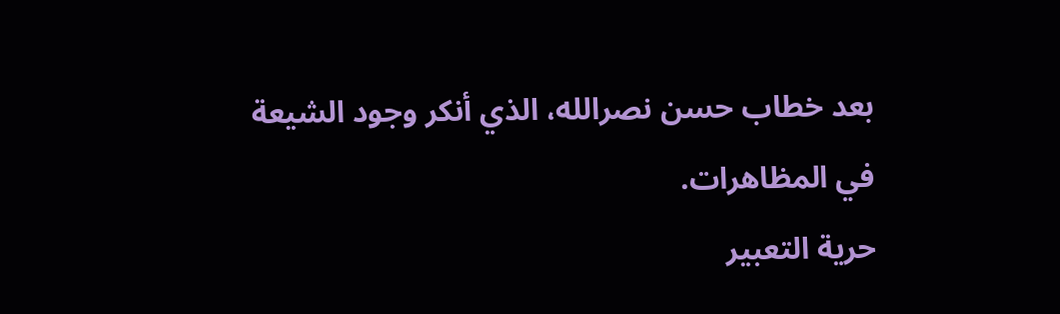بعد خطاب حسن نصرالله، الذي أنكر وجود الشيعة في المظاهرات.
حرية التعبير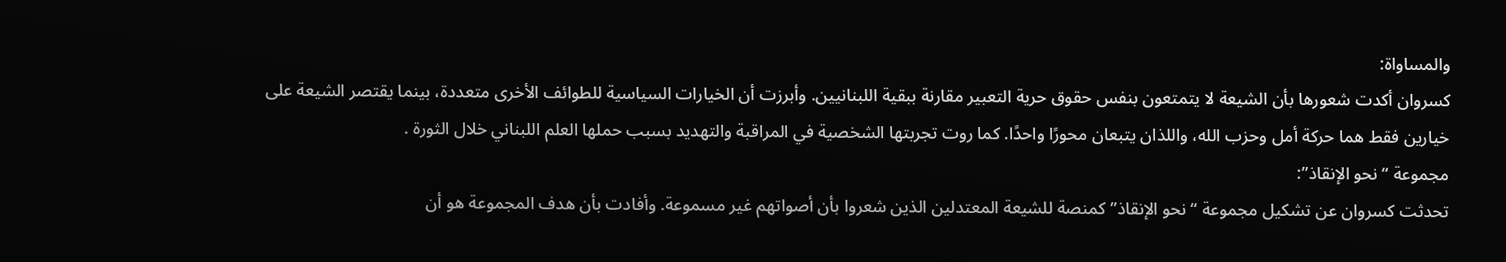والمساواة:
كسروان أكدت شعورها بأن الشيعة لا يتمتعون بنفس حقوق حرية التعبير مقارنة ببقية اللبنانيين. وأبرزت أن الخيارات السياسية للطوائف الأخرى متعددة، بينما يقتصر الشيعة على خيارين فقط هما حركة أمل وحزب الله، واللذان يتبعان محورًا واحدًا. كما روت تجربتها الشخصية في المراقبة والتهديد بسبب حملها العلم اللبناني خلال الثورة .
مجموعة “نحو الإنقاذ”:
تحدثت كسروان عن تشكيل مجموعة “نحو الإنقاذ” كمنصة للشيعة المعتدلين الذين شعروا بأن أصواتهم غير مسموعة. وأفادت بأن هدف المجموعة هو أن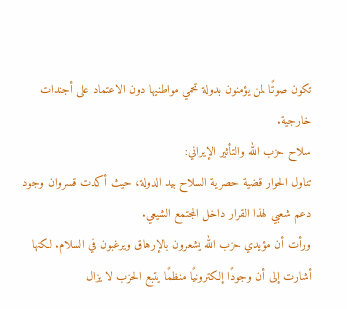تكون صوتًا لمن يؤمنون بدولة تحمي مواطنيها دون الاعتماد على أجندات خارجية.
سلاح حزب الله والتأثير الإيراني:
تناول الحوار قضية حصرية السلاح بيد الدولة، حيث أكدت قسروان وجود دعم شعبي لهذا القرار داخل المجتمع الشيعي.
ورأت أن مؤيدي حزب الله يشعرون بالإرهاق ويرغبون في السلام. لكنها أشارت إلى أن وجودًا إلكترونيًا منظمًا يتبع الحزب لا يزال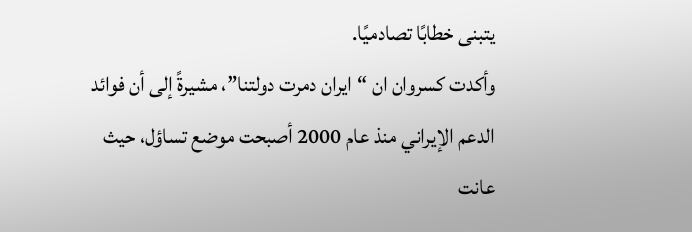يتبنى خطابًا تصادميًا.
وأكدت كسروان ان “ايران دمرت دولتنا”، مشيرةً إلى أن فوائد الدعم الإيراني منذ عام 2000 أصبحت موضع تساؤل، حيث عانت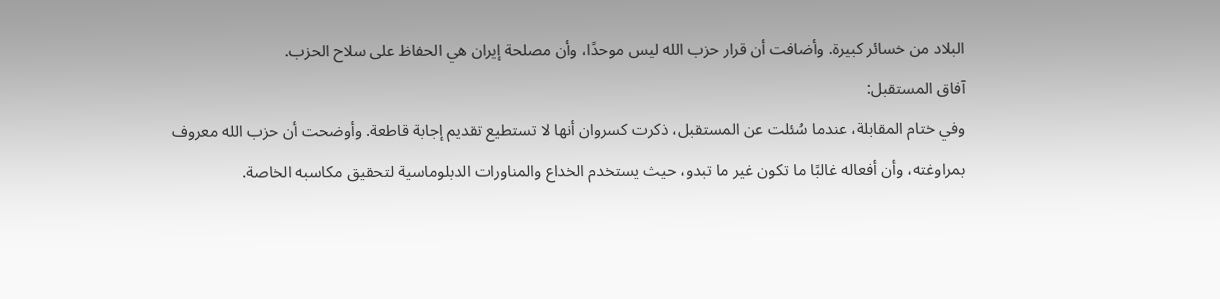البلاد من خسائر كبيرة. وأضافت أن قرار حزب الله ليس موحدًا، وأن مصلحة إيران هي الحفاظ على سلاح الحزب.
آفاق المستقبل:
وفي ختام المقابلة، عندما سُئلت عن المستقبل، ذكرت كسروان أنها لا تستطيع تقديم إجابة قاطعة. وأوضحت أن حزب الله معروف بمراوغته، وأن أفعاله غالبًا ما تكون غير ما تبدو، حيث يستخدم الخداع والمناورات الدبلوماسية لتحقيق مكاسبه الخاصة.